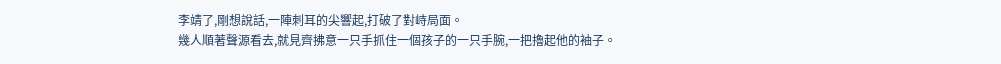李靖了,剛想說話,一陣刺耳的尖響起,打破了對峙局面。
幾人順著聲源看去,就見齊拂意一只手抓住一個孩子的一只手腕,一把擼起他的袖子。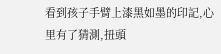看到孩子手臂上漆黑如墨的印記,心里有了猜測,扭頭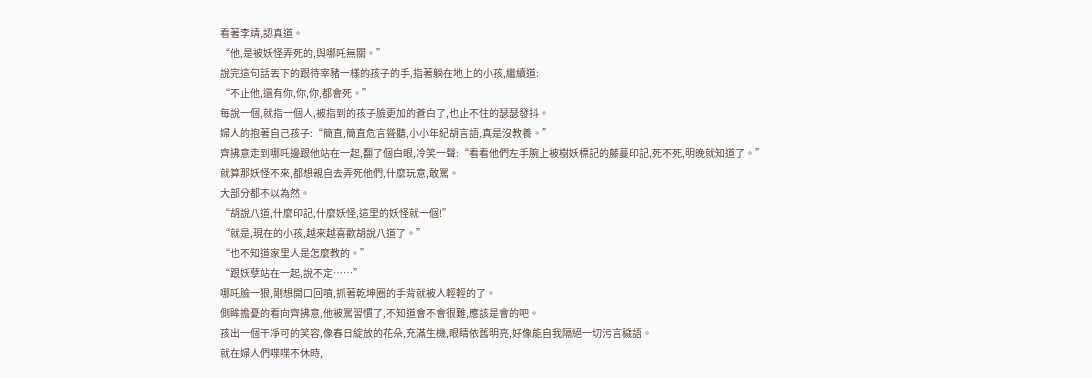看著李靖,認真道。
“他,是被妖怪弄死的,與哪吒無關。”
說完這句話丟下的跟待宰豬一樣的孩子的手,指著躺在地上的小孩,繼續道:
“不止他,還有你,你,你,都會死。”
每說一個,就指一個人,被指到的孩子臉更加的蒼白了,也止不住的瑟瑟發抖。
婦人的抱著自己孩子:“簡直,簡直危言聳聽,小小年紀胡言語,真是沒教養。”
齊拂意走到哪吒邊跟他站在一起,翻了個白眼,冷笑一聲:“看看他們左手腕上被樹妖標記的藤蔓印記,死不死,明晚就知道了。”
就算那妖怪不來,都想親自去弄死他們,什麼玩意,敢罵。
大部分都不以為然。
“胡說八道,什麼印記,什麼妖怪,這里的妖怪就一個!”
“就是,現在的小孩,越來越喜歡胡說八道了。”
“也不知道家里人是怎麼教的。”
“跟妖孽站在一起,說不定……”
哪吒臉一狠,剛想開口回噴,抓著乾坤圈的手背就被人輕輕的了。
側眸擔憂的看向齊拂意,他被罵習慣了,不知道會不會很難,應該是會的吧。
孩出一個干凈可的笑容,像春日綻放的花朵,充滿生機,眼睛依舊明亮,好像能自我隔絕一切污言穢語。
就在婦人們喋喋不休時,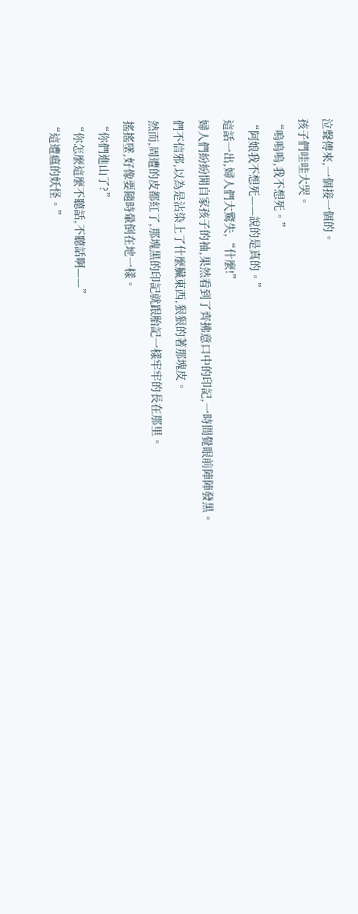泣聲傳來,一個接一個的。
孩子們哇哇大哭。
“嗚嗚嗚,我不想死。”
“阿娘我不想死——說的是真的。”
這話一出,婦人們大驚失,“什麼!”
婦人們紛紛開自家孩子的袖,果然看到了齊拂意口中的印記,一時間覺眼前陣陣發黑。
們不信邪,以為是沾染上了什麼臟東西,狠狠的著那塊皮。
然而,周遭的皮都紅了,那塊黑的印記就跟胎記一樣牢牢的長在那里。
搖搖墜,好像要隨時暈倒在地一樣。
“你們進山了?”
“你怎麼這麼不聽話,不聽話啊——”
“這遭瘟的妖怪。”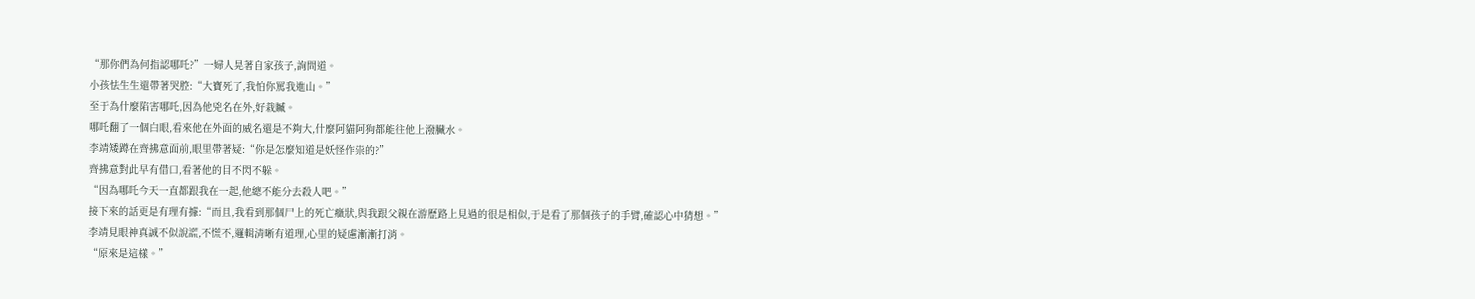“那你們為何指認哪吒?”一婦人晃著自家孩子,詢問道。
小孩怯生生還帶著哭腔:“大寶死了,我怕你罵我進山。”
至于為什麼陷害哪吒,因為他兇名在外,好栽贓。
哪吒翻了一個白眼,看來他在外面的威名還是不夠大,什麼阿貓阿狗都能往他上潑臟水。
李靖矮蹲在齊拂意面前,眼里帶著疑:“你是怎麼知道是妖怪作祟的?”
齊拂意對此早有借口,看著他的目不閃不躲。
“因為哪吒今天一直都跟我在一起,他總不能分去殺人吧。”
接下來的話更是有理有據:“而且,我看到那個尸上的死亡癥狀,與我跟父親在游歷路上見過的很是相似,于是看了那個孩子的手臂,確認心中猜想。”
李靖見眼神真誠不似說謊,不慌不,邏輯清晰有道理,心里的疑慮漸漸打消。
“原來是這樣。”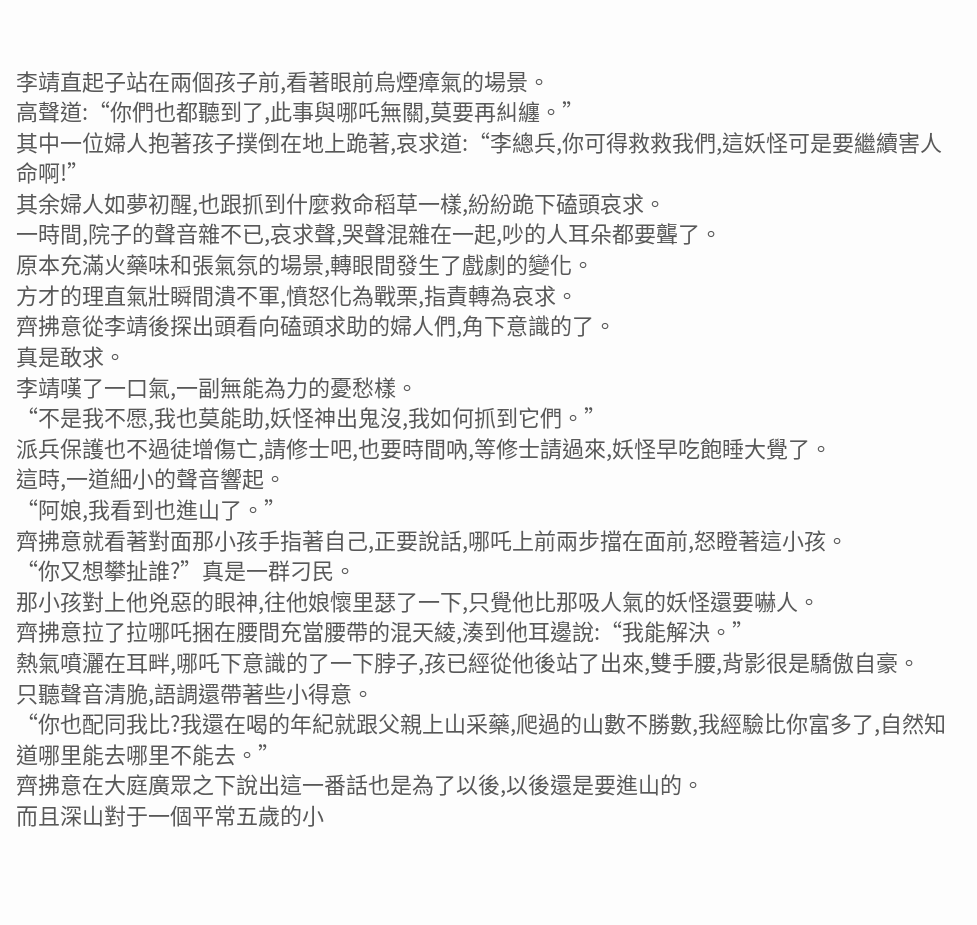李靖直起子站在兩個孩子前,看著眼前烏煙瘴氣的場景。
高聲道:“你們也都聽到了,此事與哪吒無關,莫要再糾纏。”
其中一位婦人抱著孩子撲倒在地上跪著,哀求道:“李總兵,你可得救救我們,這妖怪可是要繼續害人命啊!”
其余婦人如夢初醒,也跟抓到什麼救命稻草一樣,紛紛跪下磕頭哀求。
一時間,院子的聲音雜不已,哀求聲,哭聲混雜在一起,吵的人耳朵都要聾了。
原本充滿火藥味和張氣氛的場景,轉眼間發生了戲劇的變化。
方才的理直氣壯瞬間潰不軍,憤怒化為戰栗,指責轉為哀求。
齊拂意從李靖後探出頭看向磕頭求助的婦人們,角下意識的了。
真是敢求。
李靖嘆了一口氣,一副無能為力的憂愁樣。
“不是我不愿,我也莫能助,妖怪神出鬼沒,我如何抓到它們。”
派兵保護也不過徒增傷亡,請修士吧,也要時間吶,等修士請過來,妖怪早吃飽睡大覺了。
這時,一道細小的聲音響起。
“阿娘,我看到也進山了。”
齊拂意就看著對面那小孩手指著自己,正要說話,哪吒上前兩步擋在面前,怒瞪著這小孩。
“你又想攀扯誰?”真是一群刁民。
那小孩對上他兇惡的眼神,往他娘懷里瑟了一下,只覺他比那吸人氣的妖怪還要嚇人。
齊拂意拉了拉哪吒捆在腰間充當腰帶的混天綾,湊到他耳邊說:“我能解決。”
熱氣噴灑在耳畔,哪吒下意識的了一下脖子,孩已經從他後站了出來,雙手腰,背影很是驕傲自豪。
只聽聲音清脆,語調還帶著些小得意。
“你也配同我比?我還在喝的年紀就跟父親上山采藥,爬過的山數不勝數,我經驗比你富多了,自然知道哪里能去哪里不能去。”
齊拂意在大庭廣眾之下說出這一番話也是為了以後,以後還是要進山的。
而且深山對于一個平常五歲的小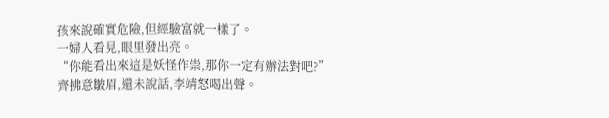孩來說確實危險,但經驗富就一樣了。
一婦人看見,眼里發出亮。
“你能看出來這是妖怪作祟,那你一定有辦法對吧?”
齊拂意皺眉,還未說話,李靖怒喝出聲。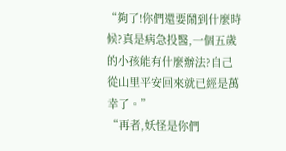“夠了!你們還要鬧到什麼時候?真是病急投醫,一個五歲的小孩能有什麼辦法?自己從山里平安回來就已經是萬幸了。”
“再者,妖怪是你們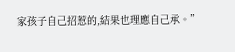家孩子自己招惹的,結果也理應自己承。”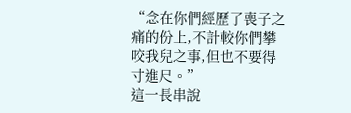“念在你們經歷了喪子之痛的份上,不計較你們攀咬我兒之事,但也不要得寸進尺。”
這一長串說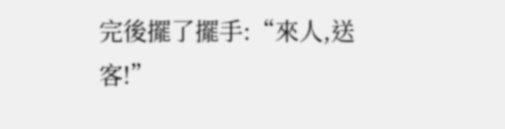完後擺了擺手:“來人,送客!”